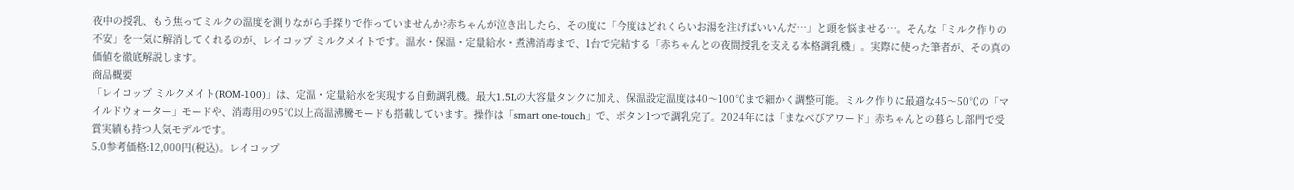夜中の授乳、もう焦ってミルクの温度を測りながら手探りで作っていませんか?赤ちゃんが泣き出したら、その度に「今度はどれくらいお湯を注げばいいんだ…」と頭を悩ませる…。そんな「ミルク作りの不安」を一気に解消してくれるのが、レイコップ ミルクメイトです。温水・保温・定量給水・煮沸消毒まで、1台で完結する「赤ちゃんとの夜間授乳を支える本格調乳機」。実際に使った筆者が、その真の価値を徹底解説します。
商品概要
「レイコップ ミルクメイト(ROM-100)」は、定温・定量給水を実現する自動調乳機。最大1.5Lの大容量タンクに加え、保温設定温度は40〜100℃まで細かく調整可能。ミルク作りに最適な45〜50℃の「マイルドウォーター」モードや、消毒用の95℃以上高温沸騰モードも搭載しています。操作は「smart one-touch」で、ボタン1つで調乳完了。2024年には「まなべびアワード」赤ちゃんとの暮らし部門で受賞実績も持つ人気モデルです。
5.0参考価格:12,000円(税込)。レイコップ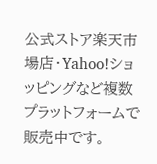公式ストア楽天市場店・Yahoo!ショッピングなど複数プラットフォームで販売中です。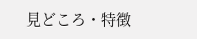見どころ・特徴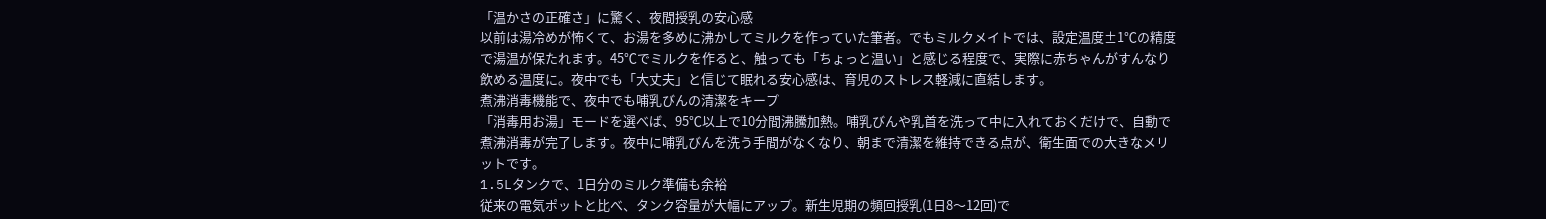「温かさの正確さ」に驚く、夜間授乳の安心感
以前は湯冷めが怖くて、お湯を多めに沸かしてミルクを作っていた筆者。でもミルクメイトでは、設定温度±1℃の精度で湯温が保たれます。45℃でミルクを作ると、触っても「ちょっと温い」と感じる程度で、実際に赤ちゃんがすんなり飲める温度に。夜中でも「大丈夫」と信じて眠れる安心感は、育児のストレス軽減に直結します。
煮沸消毒機能で、夜中でも哺乳びんの清潔をキープ
「消毒用お湯」モードを選べば、95℃以上で10分間沸騰加熱。哺乳びんや乳首を洗って中に入れておくだけで、自動で煮沸消毒が完了します。夜中に哺乳びんを洗う手間がなくなり、朝まで清潔を維持できる点が、衛生面での大きなメリットです。
1.5Lタンクで、1日分のミルク準備も余裕
従来の電気ポットと比べ、タンク容量が大幅にアップ。新生児期の頻回授乳(1日8〜12回)で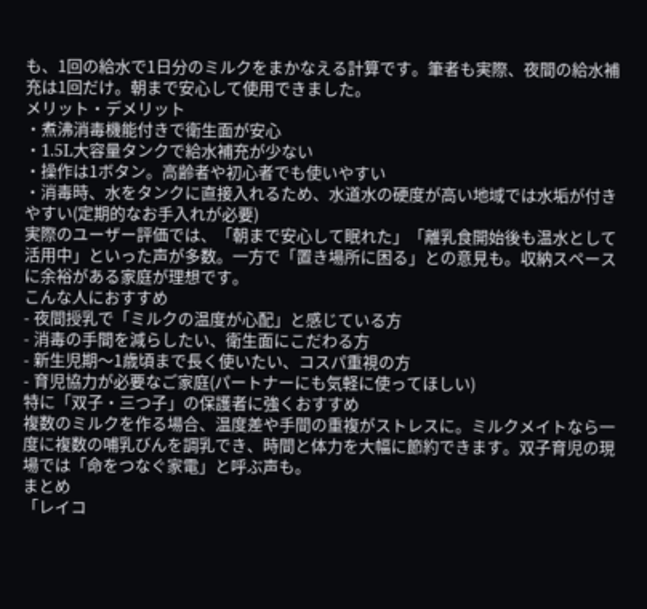も、1回の給水で1日分のミルクをまかなえる計算です。筆者も実際、夜間の給水補充は1回だけ。朝まで安心して使用できました。
メリット・デメリット
・煮沸消毒機能付きで衛生面が安心
・1.5L大容量タンクで給水補充が少ない
・操作は1ボタン。高齢者や初心者でも使いやすい
・消毒時、水をタンクに直接入れるため、水道水の硬度が高い地域では水垢が付きやすい(定期的なお手入れが必要)
実際のユーザー評価では、「朝まで安心して眠れた」「離乳食開始後も温水として活用中」といった声が多数。一方で「置き場所に困る」との意見も。収納スペースに余裕がある家庭が理想です。
こんな人におすすめ
- 夜間授乳で「ミルクの温度が心配」と感じている方
- 消毒の手間を減らしたい、衛生面にこだわる方
- 新生児期〜1歳頃まで長く使いたい、コスパ重視の方
- 育児協力が必要なご家庭(パートナーにも気軽に使ってほしい)
特に「双子・三つ子」の保護者に強くおすすめ
複数のミルクを作る場合、温度差や手間の重複がストレスに。ミルクメイトなら一度に複数の哺乳びんを調乳でき、時間と体力を大幅に節約できます。双子育児の現場では「命をつなぐ家電」と呼ぶ声も。
まとめ
「レイコ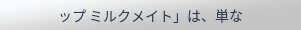ップ ミルクメイト」は、単な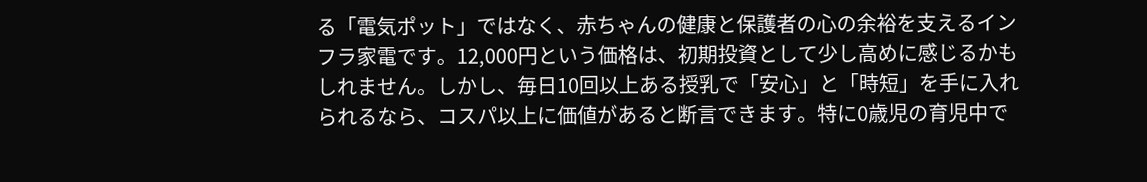る「電気ポット」ではなく、赤ちゃんの健康と保護者の心の余裕を支えるインフラ家電です。12,000円という価格は、初期投資として少し高めに感じるかもしれません。しかし、毎日10回以上ある授乳で「安心」と「時短」を手に入れられるなら、コスパ以上に価値があると断言できます。特に0歳児の育児中で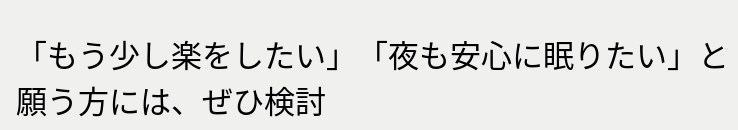「もう少し楽をしたい」「夜も安心に眠りたい」と願う方には、ぜひ検討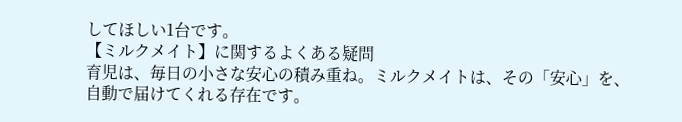してほしい1台です。
【ミルクメイト】に関するよくある疑問
育児は、毎日の小さな安心の積み重ね。ミルクメイトは、その「安心」を、自動で届けてくれる存在です。